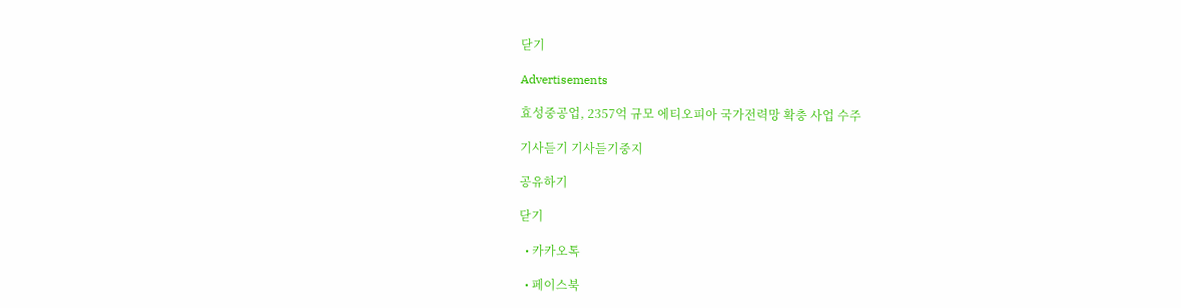닫기

Advertisements

효성중공업, 2357억 규모 에티오피아 국가전력망 확충 사업 수주

기사듣기 기사듣기중지

공유하기

닫기

  • 카카오톡

  • 페이스북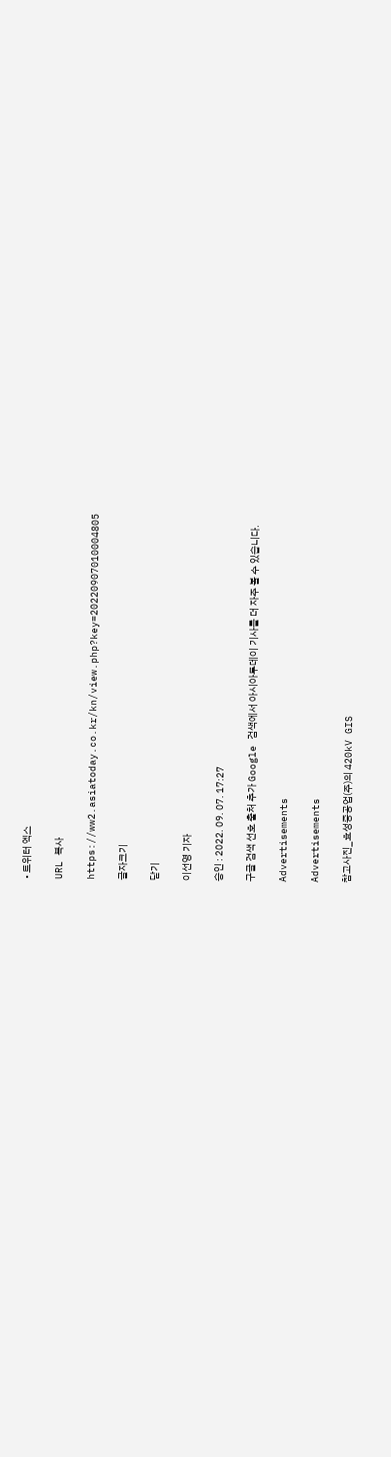• 트위터 엑스

URL 복사

https://ww2.asiatoday.co.kr/kn/view.php?key=20220907010004805

글자크기

닫기

이선영 기자

승인 : 2022. 09. 07. 17:27

구글 검색 선호 출처 추가 Google 검색에서 아시아투데이 기사를 더 자주 볼 수 있습니다.

Advertisements

Advertisements

참고사진_효성중공업(주)의 420kV GIS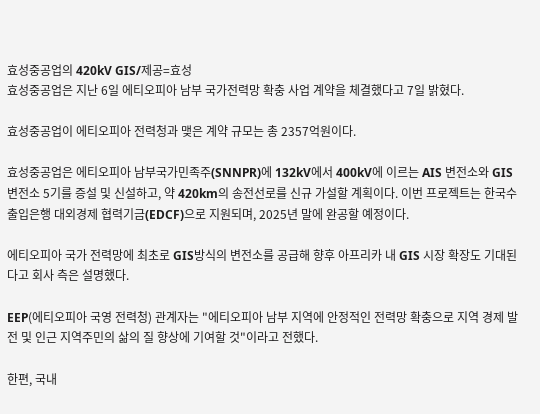효성중공업의 420kV GIS/제공=효성
효성중공업은 지난 6일 에티오피아 남부 국가전력망 확충 사업 계약을 체결했다고 7일 밝혔다.

효성중공업이 에티오피아 전력청과 맺은 계약 규모는 총 2357억원이다.

효성중공업은 에티오피아 남부국가민족주(SNNPR)에 132kV에서 400kV에 이르는 AIS 변전소와 GIS 변전소 5기를 증설 및 신설하고, 약 420km의 송전선로를 신규 가설할 계획이다. 이번 프로젝트는 한국수출입은행 대외경제 협력기금(EDCF)으로 지원되며, 2025년 말에 완공할 예정이다.

에티오피아 국가 전력망에 최초로 GIS방식의 변전소를 공급해 향후 아프리카 내 GIS 시장 확장도 기대된다고 회사 측은 설명했다.

EEP(에티오피아 국영 전력청) 관계자는 "에티오피아 남부 지역에 안정적인 전력망 확충으로 지역 경제 발전 및 인근 지역주민의 삶의 질 향상에 기여할 것"이라고 전했다.

한편, 국내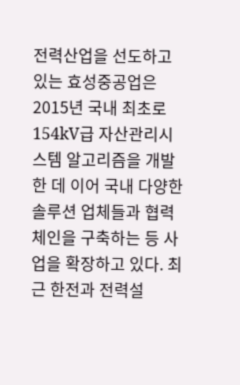전력산업을 선도하고 있는 효성중공업은 2015년 국내 최초로 154kV급 자산관리시스템 알고리즘을 개발한 데 이어 국내 다양한 솔루션 업체들과 협력 체인을 구축하는 등 사업을 확장하고 있다. 최근 한전과 전력설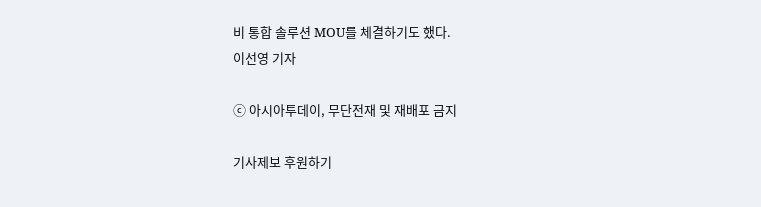비 통합 솔루션 MOU를 체결하기도 했다.
이선영 기자

ⓒ 아시아투데이, 무단전재 및 재배포 금지

기사제보 후원하기